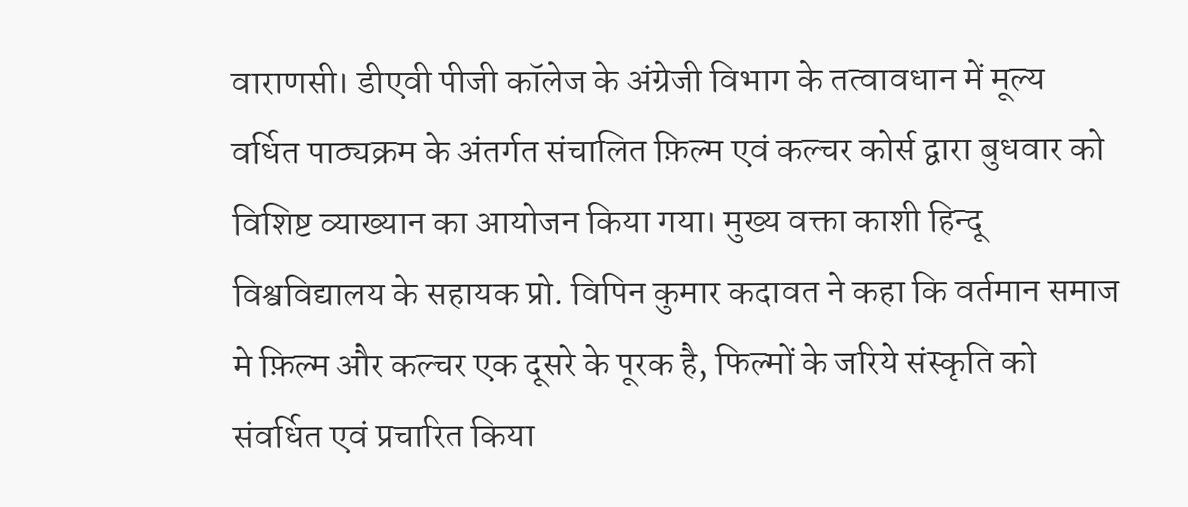वाराणसी। डीएवी पीजी कॉलेज के अंग्रेजी विभाग के तत्वावधान में मूल्य वर्धित पाठ्यक्रम के अंतर्गत संचालित फ़िल्म एवं कल्चर कोर्स द्वारा बुधवार को विशिष्ट व्याख्यान का आयोजन किया गया। मुख्य वक्ता काशी हिन्दू विश्वविद्यालय के सहायक प्रो. विपिन कुमार कदावत ने कहा कि वर्तमान समाज मे फ़िल्म और कल्चर एक दूसरे के पूरक है, फिल्मों के जरिये संस्कृति को संवर्धित एवं प्रचारित किया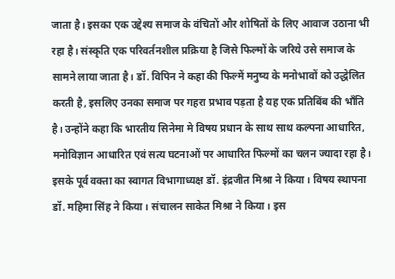जाता है। इसका एक उद्देश्य समाज के वंचितों और शोषितों के लिए आवाज उठाना भी रहा है। संस्कृति एक परिवर्तनशील प्रक्रिया है जिसे फिल्मों के जरिये उसे समाज के सामने लाया जाता है। डॉ. विपिन ने कहा की फिल्में मनुष्य के मनोभावों को उद्धेलित करती है, इसलिए उनका समाज पर गहरा प्रभाव पड़ता है यह एक प्रतिबिंब की भाँति है। उन्होंने कहा कि भारतीय सिनेमा मे विषय प्रधान के साथ साथ कल्पना आधारित, मनोविज्ञान आधारित एवं सत्य घटनाओं पर आधारित फिल्मों का चलन ज्यादा रहा है।
इसके पूर्व वक्ता का स्वागत विभागाध्यक्ष डॉ. इंद्रजीत मिश्रा ने किया। विषय स्थापना डॉ. महिमा सिंह ने किया। संचालन साकेत मिश्रा ने किया। इस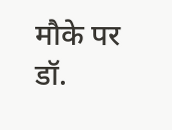मौके पर डॉ.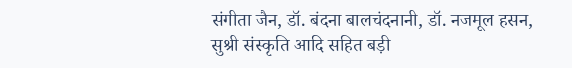संगीता जैन, डॉ. बंदना बालचंदनानी, डॉ. नजमूल हसन, सुश्री संस्कृति आदि सहित बड़ी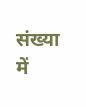संख्या में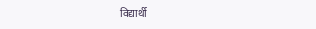विद्यार्थी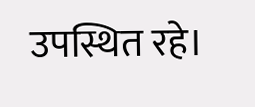उपस्थित रहे।